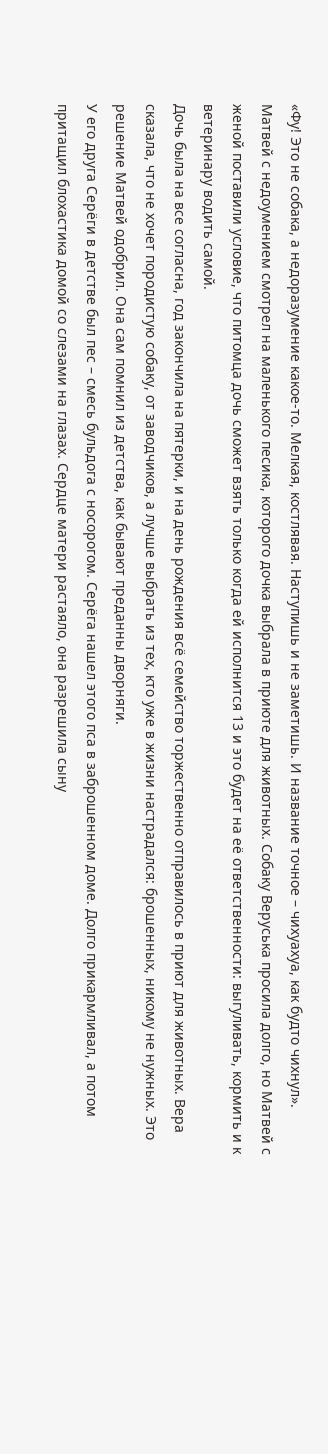«Фу! Это не собака, а недоразумение какое-то. Мелкая, костлявая. Наступишь и не заметишь. И название точное – чихуахуа, как будто чихнул».
Матвей с недоумением смотрел на маленького песика, которого дочка выбрала в приюте для животных. Собаку Веруська просила долго, но Матвей с женой поставили условие, что питомца дочь сможет взять только когда ей исполнится 13 и это будет на её ответственности: выгуливать, кормить и к ветеринару водить самой.
Дочь была на все согласна, год закончила на пятерки, и на день рождения всё семейство торжественно отправилось в приют для животных. Вера сказала, что не хочет породистую собаку, от заводчиков, а лучше выбрать из тех, кто уже в жизни настрадался: брошенных, никому не нужных. Это решение Матвей одобрил. Она сам помнил из детства, как бывают преданны дворняги.
У его друга Серёги в детстве был пес – смесь бульдога с носорогом. Серёга нашел этого пса в заброшенном доме. Долго прикармливал, а потом притащил блохастика домой со слезами на глазах. Сердце матери растаяло, она разрешила сыну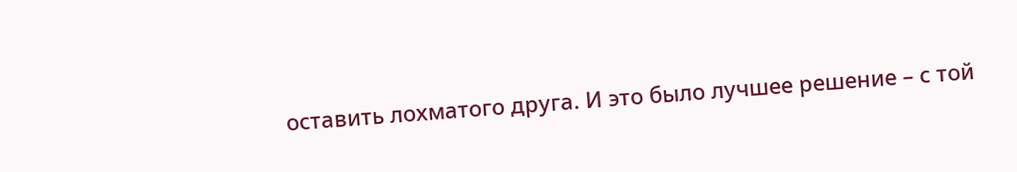оставить лохматого друга. И это было лучшее решение – с той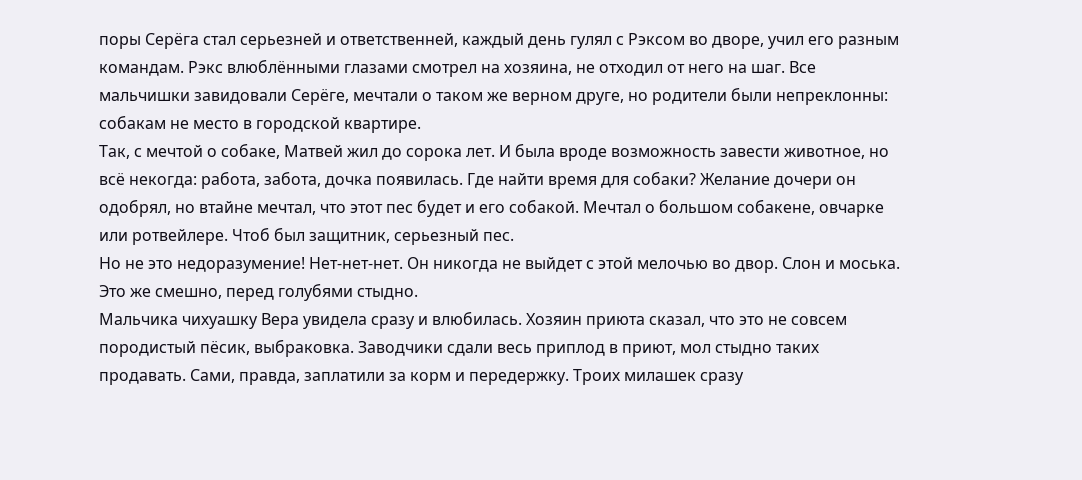поры Серёга стал серьезней и ответственней, каждый день гулял с Рэксом во дворе, учил его разным командам. Рэкс влюблёнными глазами смотрел на хозяина, не отходил от него на шаг. Все мальчишки завидовали Серёге, мечтали о таком же верном друге, но родители были непреклонны: собакам не место в городской квартире.
Так, с мечтой о собаке, Матвей жил до сорока лет. И была вроде возможность завести животное, но всё некогда: работа, забота, дочка появилась. Где найти время для собаки? Желание дочери он одобрял, но втайне мечтал, что этот пес будет и его собакой. Мечтал о большом собакене, овчарке или ротвейлере. Чтоб был защитник, серьезный пес.
Но не это недоразумение! Нет-нет-нет. Он никогда не выйдет с этой мелочью во двор. Слон и моська. Это же смешно, перед голубями стыдно.
Мальчика чихуашку Вера увидела сразу и влюбилась. Хозяин приюта сказал, что это не совсем породистый пёсик, выбраковка. Заводчики сдали весь приплод в приют, мол стыдно таких продавать. Сами, правда, заплатили за корм и передержку. Троих милашек сразу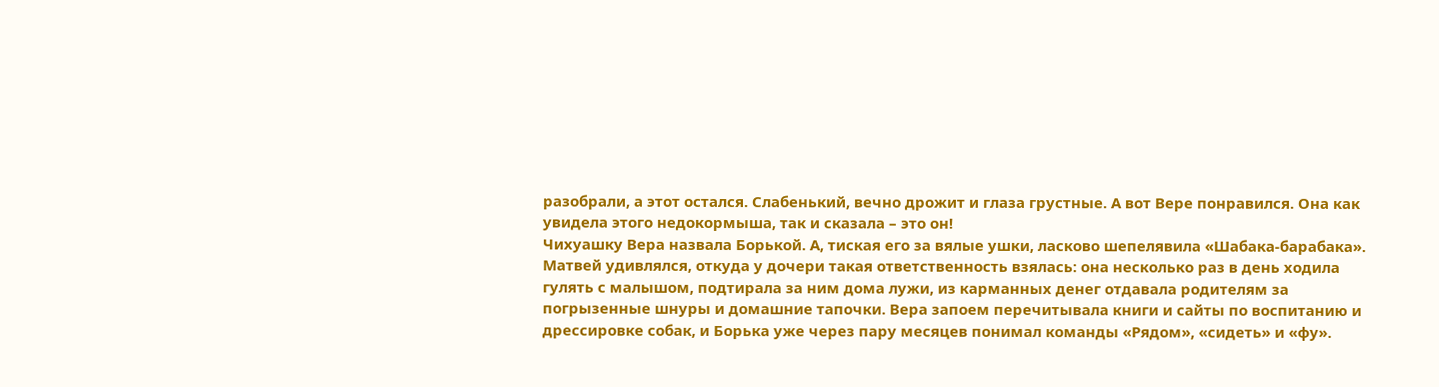разобрали, а этот остался. Слабенький, вечно дрожит и глаза грустные. А вот Вере понравился. Она как увидела этого недокормыша, так и сказала – это он!
Чихуашку Вера назвала Борькой. А, тиская его за вялые ушки, ласково шепелявила «Шабака-барабака». Матвей удивлялся, откуда у дочери такая ответственность взялась: она несколько раз в день ходила гулять с малышом, подтирала за ним дома лужи, из карманных денег отдавала родителям за погрызенные шнуры и домашние тапочки. Вера запоем перечитывала книги и сайты по воспитанию и дрессировке собак, и Борька уже через пару месяцев понимал команды «Рядом», «сидеть» и «фу».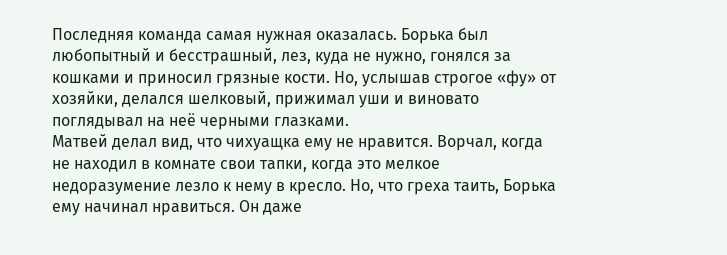Последняя команда самая нужная оказалась. Борька был любопытный и бесстрашный, лез, куда не нужно, гонялся за кошками и приносил грязные кости. Но, услышав строгое «фу» от хозяйки, делался шелковый, прижимал уши и виновато поглядывал на неё черными глазками.
Матвей делал вид, что чихуащка ему не нравится. Ворчал, когда не находил в комнате свои тапки, когда это мелкое недоразумение лезло к нему в кресло. Но, что греха таить, Борька ему начинал нравиться. Он даже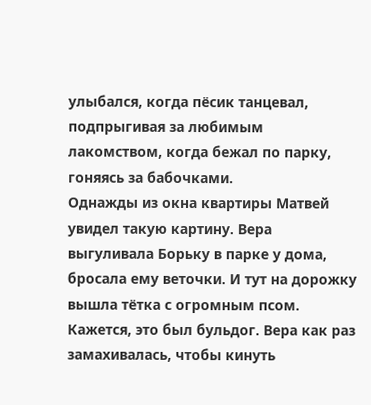улыбался, когда пёсик танцевал, подпрыгивая за любимым лакомством, когда бежал по парку, гоняясь за бабочками.
Однажды из окна квартиры Матвей увидел такую картину. Вера выгуливала Борьку в парке у дома, бросала ему веточки. И тут на дорожку вышла тётка с огромным псом. Кажется, это был бульдог. Вера как раз замахивалась, чтобы кинуть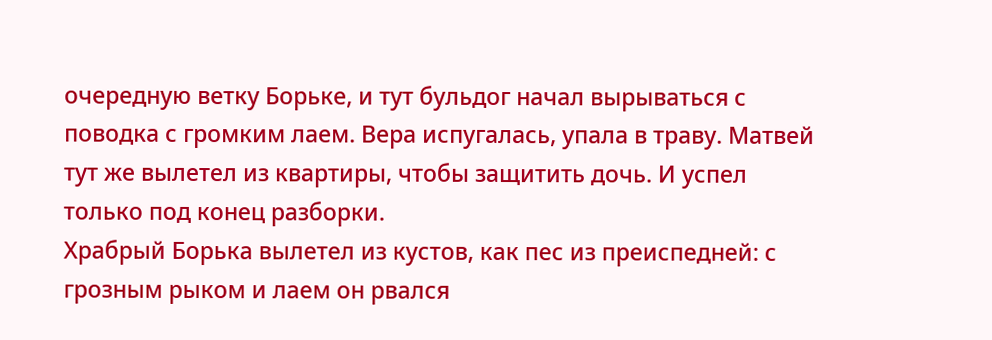очередную ветку Борьке, и тут бульдог начал вырываться с поводка с громким лаем. Вера испугалась, упала в траву. Матвей тут же вылетел из квартиры, чтобы защитить дочь. И успел только под конец разборки.
Храбрый Борька вылетел из кустов, как пес из преиспедней: с грозным рыком и лаем он рвался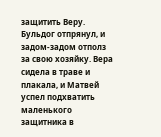защитить Веру. Бульдог отпрянул, и задом-задом отполз за свою хозяйку. Вера сидела в траве и плакала, и Матвей успел подхватить маленького защитника в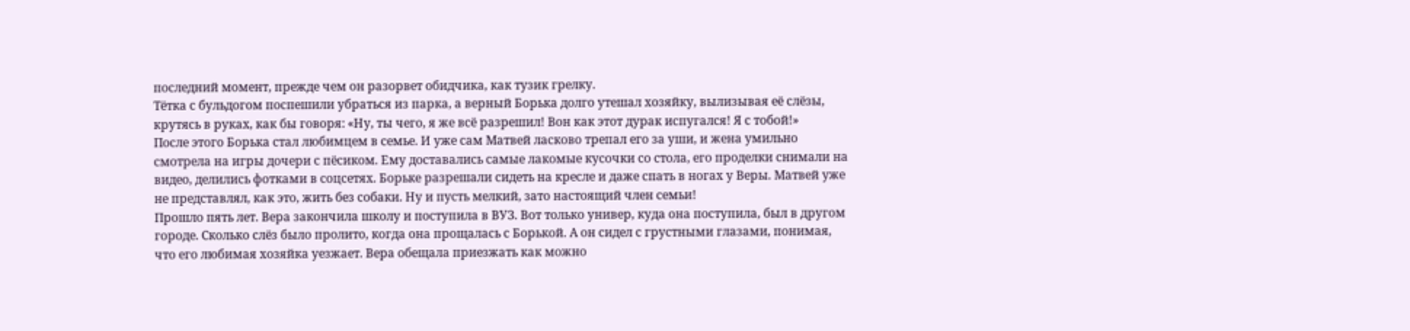последний момент, прежде чем он разорвет обидчика, как тузик грелку.
Тётка с бульдогом поспешили убраться из парка, а верный Борька долго утешал хозяйку, вылизывая её слёзы, крутясь в руках, как бы говоря: «Ну, ты чего, я же всё разрешил! Вон как этот дурак испугался! Я с тобой!»
После этого Борька стал любимцем в семье. И уже сам Матвей ласково трепал его за уши, и жена умильно смотрела на игры дочери с пёсиком. Ему доставались самые лакомые кусочки со стола, его проделки снимали на видео, делились фотками в соцсетях. Борьке разрешали сидеть на кресле и даже спать в ногах у Веры. Матвей уже не представлял, как это, жить без собаки. Ну и пусть мелкий, зато настоящий член семьи!
Прошло пять лет. Вера закончила школу и поступила в ВУЗ. Вот только универ, куда она поступила, был в другом городе. Сколько слёз было пролито, когда она прощалась с Борькой. А он сидел с грустными глазами, понимая, что его любимая хозяйка уезжает. Вера обещала приезжать как можно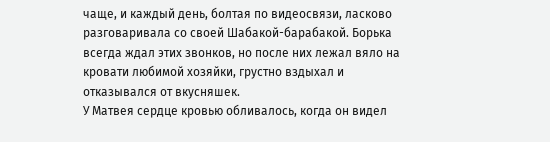чаще, и каждый день, болтая по видеосвязи, ласково разговаривала со своей Шабакой-барабакой. Борька всегда ждал этих звонков, но после них лежал вяло на кровати любимой хозяйки, грустно вздыхал и отказывался от вкусняшек.
У Матвея сердце кровью обливалось, когда он видел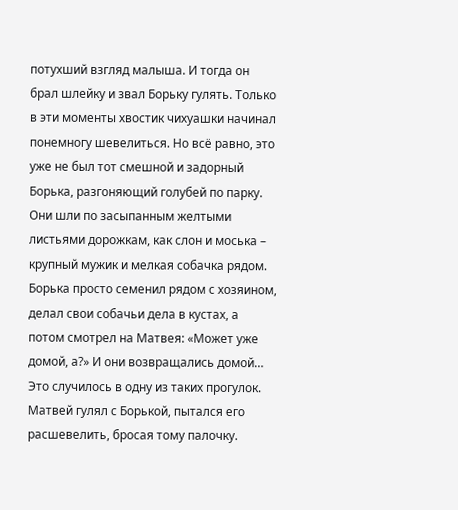потухший взгляд малыша. И тогда он брал шлейку и звал Борьку гулять. Только в эти моменты хвостик чихуашки начинал понемногу шевелиться. Но всё равно, это уже не был тот смешной и задорный Борька, разгоняющий голубей по парку.
Они шли по засыпанным желтыми листьями дорожкам, как слон и моська – крупный мужик и мелкая собачка рядом. Борька просто семенил рядом с хозяином, делал свои собачьи дела в кустах, а потом смотрел на Матвея: «Может уже домой, а?» И они возвращались домой…
Это случилось в одну из таких прогулок. Матвей гулял с Борькой, пытался его расшевелить, бросая тому палочку.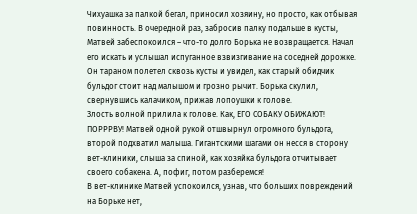Чихуашка за палкой бегал, приносил хозяину, но просто, как отбывая повинность. В очередной раз, забросив палку подальше в кусты, Матвей забеспокоился – что-то долго Борька не возвращается. Начал его искать и услышал испуганное взвизгивание на соседней дорожке. Он тараном полетел сквозь кусты и увидел, как старый обидчик бульдог стоит над малышом и грозно рычит. Борька скулил, свернувшись калачиком, прижав лопоушки к голове.
Злость волной прилила к голове. Как, ЕГО СОБАКУ ОБИЖАЮТ! ПОРРРВУ! Матвей одной рукой отшвырнул огромного бульдога, второй подхватил малыша. Гигантскими шагами он несся в сторону вет-клиники, слыша за спиной, как хозяйка бульдога отчитывает своего собакена. А, пофиг, потом разберемся!
В вет-клинике Матвей успокоился, узнав, что больших повреждений на Борьке нет,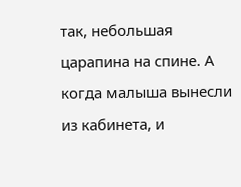так, небольшая царапина на спине. А когда малыша вынесли из кабинета, и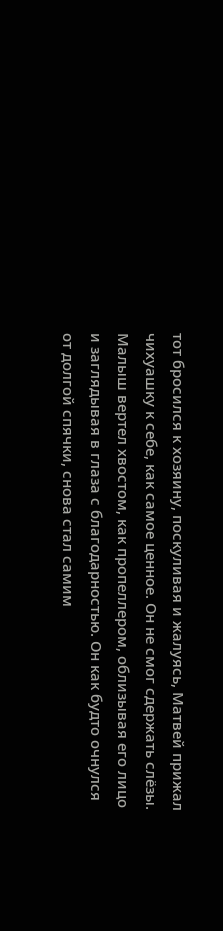тот бросился к хозяину, поскуливая и жалуясь, Матвей прижал чихуашку к себе, как самое ценное. Он не смог сдержать слёзы. Малыш вертел хвостом, как пропеллером, облизывая его лицо и заглядывая в глаза с благодарностью. Он как будто очнулся от долгой спячки, снова стал самим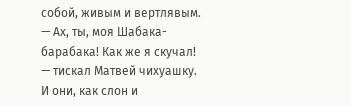собой, живым и вертлявым.
— Ах, ты, моя Шабака-барабака! Как же я скучал! — тискал Матвей чихуашку. И они, как слон и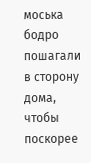моська бодро пошагали в сторону дома, чтобы поскорее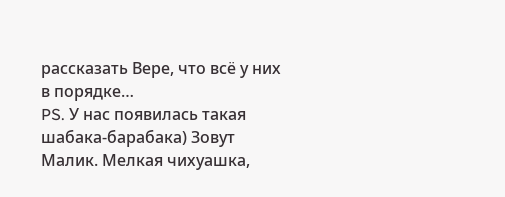рассказать Вере, что всё у них в порядке…
PS. У нас появилась такая шабака-барабака) Зовут Малик. Мелкая чихуашка,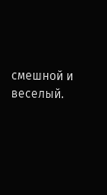смешной и веселый.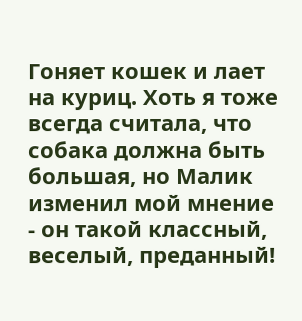Гоняет кошек и лает на куриц. Хоть я тоже всегда считала, что собака должна быть большая, но Малик изменил мой мнение - он такой классный, веселый, преданный!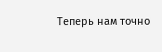Теперь нам точно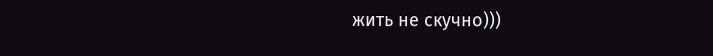жить не скучно)))